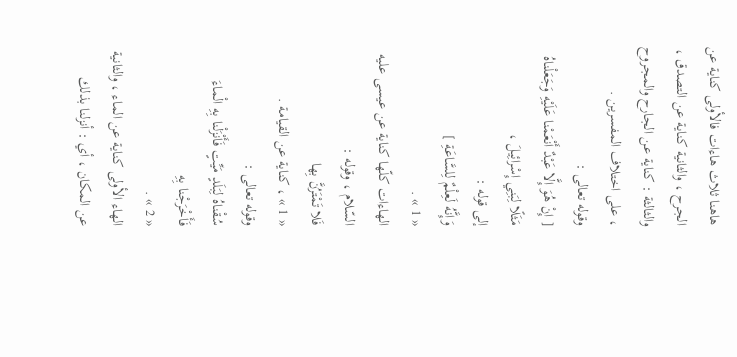هاهنا ثلاث هاءات فالأولى كناية عن الجرح ، والثانية كناية عن التصدق ، والثالثة : كناية عن الجارح والمجروح ، على اختلاف المفسرين .
وقوله تعالى :
[ إِنْ هُوَ إِلَّا عَبْدٌ أَنْعَمْنا عَلَيْهِ وَجَعَلْناهُ مَثَلًا لِبَنِي إِسْرائِيلَ ،
إلى قوله :
وَإِنَّهُ لَعِلْمٌ لِلسَّاعَةِ ]
« 1 » .
الهاءات كلّها كناية عن عيسى عليه السّلام ، وقوله :
فَلا تَمْتَرُنَّ بِها
« 1 » ، كناية عن القيامة .
وقوله تعالى :
سُقْناهُ لِبَلَدٍ مَيِّتٍ فَأَنْزَلْنا بِهِ الْماءَ فَأَخْرَجْنا بِهِ
« 2 » .
الهاء الأولى كناية عن الماء ، والثانية عن المكان ، أي : أنزلنا بذلك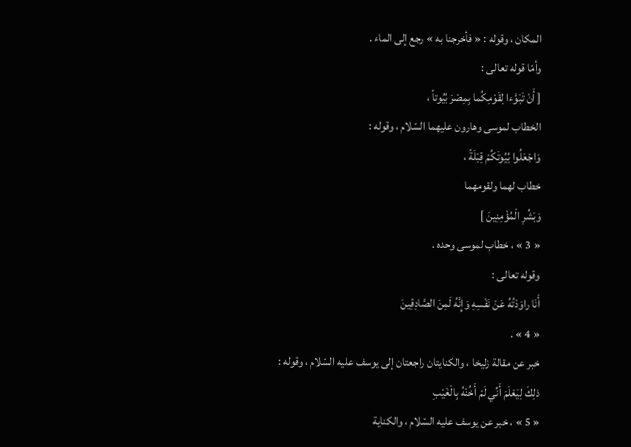المكان ، وقوله : « فأخرجنا به » رجع إلى الماء .
وأمّا قوله تعالى :
[ أَنْ تَبَوَّءا لِقَوْمِكُما بِمِصْرَ بُيُوتاً ،
الخطاب لموسى وهارون عليهما السّلام ، وقوله :
وَاجْعَلُوا بُيُوتَكُمْ قِبْلَةً ،
خطاب لهما ولقومهما
وَبَشِّرِ الْمُؤْمِنِينَ ]
« 3 » ، خطاب لموسى وحده .
وقوله تعالى :
أَنَا راوَدْتُهُ عَنْ نَفْسِهِ وَإِنَّهُ لَمِنَ الصَّادِقِينَ
« 4 » .
خبر عن مقالة زليخا ، والكنايتان راجعتان إلى يوسف عليه السّلام ، وقوله :
ذلِكَ لِيَعْلَمَ أَنِّي لَمْ أَخُنْهُ بِالْغَيْبِ
« 5 » ، خبر عن يوسف عليه السّلام ، والكناية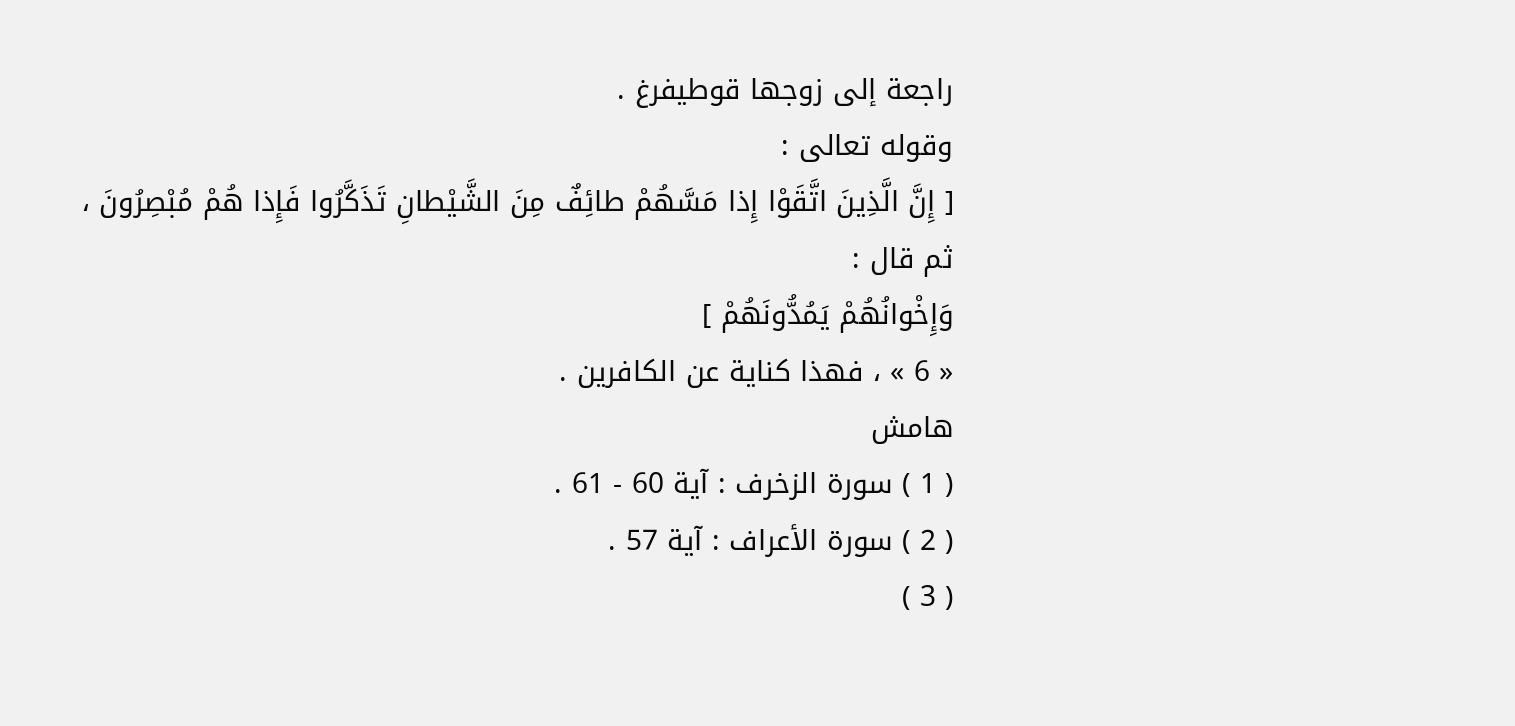راجعة إلى زوجها قوطيفرغ .
وقوله تعالى :
[ إِنَّ الَّذِينَ اتَّقَوْا إِذا مَسَّهُمْ طائِفٌ مِنَ الشَّيْطانِ تَذَكَّرُوا فَإِذا هُمْ مُبْصِرُونَ ،
ثم قال :
وَإِخْوانُهُمْ يَمُدُّونَهُمْ ]
« 6 » ، فهذا كناية عن الكافرين .
هامش
( 1 ) سورة الزخرف : آية 60 - 61 .
( 2 ) سورة الأعراف : آية 57 .
( 3 )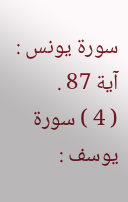سورة يونس : آية 87 .
( 4 ) سورة يوسف :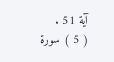آية 51 .
( 5 ) سورة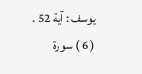يوسف : آية 52 .
( 6 ) سورة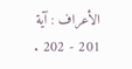الأعراف : آية 201 - 202 .